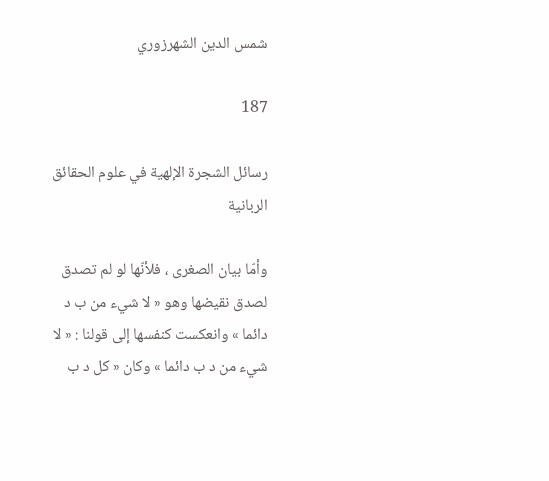شمس الدين الشهرزوري

187

رسائل الشجرة الإلهية في علوم الحقائق الربانية

وأمّا بيان الصغرى ، فلأنّها لو لم تصدق لصدق نقيضها وهو « لا شيء من ب د دائما » وانعكست كنفسها إلى قولنا : « لا شيء من د ب دائما » وكان « كل د ب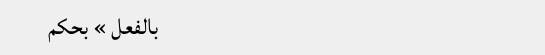بالفعل » بحكم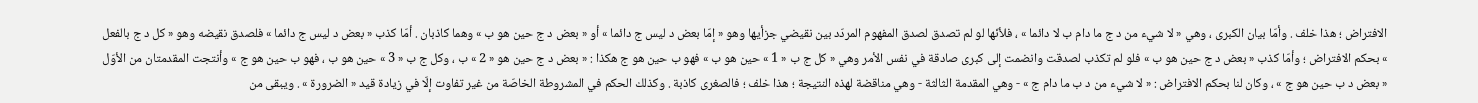الافتراض ؛ هذا خلف . وأمّا بيان الكبرى ، وهي « لا شيء من د ج ما دام ب لا دائما » ، فلأنّها لو لم تصدق لصدق المفهوم المردّد بين نقيضي جزأيها وهو « إمّا بعض د ليس ج دائما » أو « بعض د ج حين هو ب » وهما كاذبان . أمّا كذب « بعض د ليس ج دائما » فلصدق نقيضه وهو « كل د ج بالفعل » بحكم الافتراض ؛ وأمّا كذب « بعض د ج حين هو ب » فلو لم تكذب لصدقت وانضمت إلى كبرى صادقة في نفس الأمر وهي « كل ج ب « 1 » حين هو ب » فهو ب حين هو ج هكذا : « بعض د ج حين هو « 2 » ب ، وكل ج ب « 3 » حين هو ب ، فهو ب حين هو ج » وأنتجت المقدمتان من الأوّل « بعض د ب حين هو ج » ، وكان لنا بحكم الافتراض : « لا شيء من د ب ما دام ج » - وهي المقدمة الثالثة - وهي مناقضة لهذه النتيجة ؛ هذا خلف ؛ فالصغرى كاذبة . وكذلك الحكم في المشروطة الخاصّة من غير تفاوت إلّا في زيادة قيد « الضرورة » . ويبقى من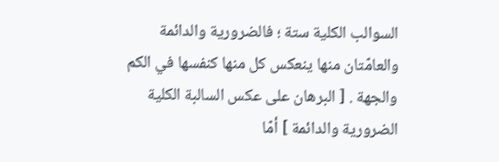السوالب الكلية ستة ؛ فالضرورية والدائمة والعامّتان منها ينعكس كل منها كنفسها في الكم والجهة . [ البرهان على عكس السالبة الكلية الضرورية والدائمة ] أمّا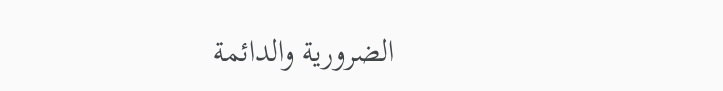الضرورية والدائمة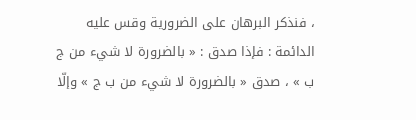، فنذكر البرهان على الضرورية وقس عليه الدائمة : فإذا صدق : « بالضرورة لا شيء من ج ب » ، صدق « بالضرورة لا شيء من ب ج » وإلّا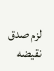لزم صدق نقيضه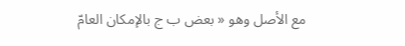مع الأصل وهو « بعض ب ج بالإمكان العامّ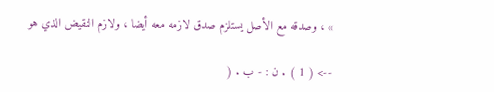» ، وصدقه مع الأصل يستلزم صدق لازمه معه أيضا ، ولازم النقيض الذي هو

--> ( 1 ) . ن : - ب . (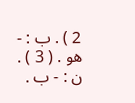2 ) . ب : - هو . ( 3 ) . ن : - ب .